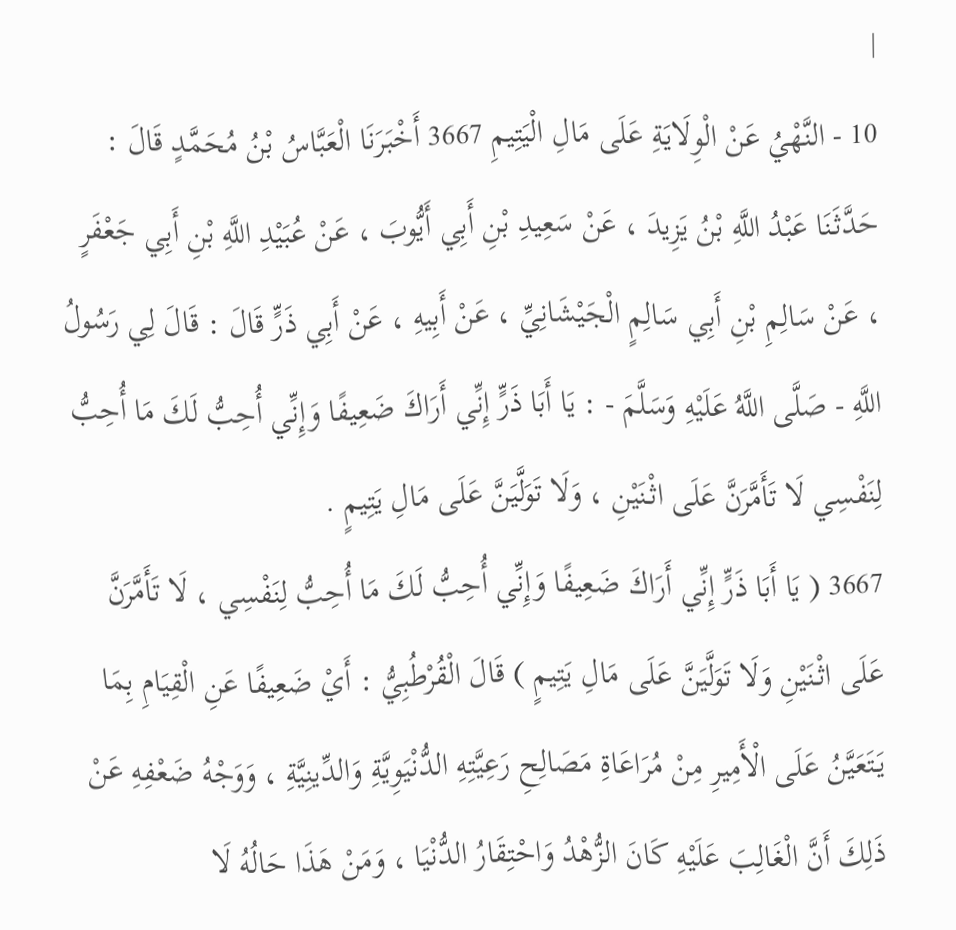|
10 - النَّهْيُ عَنْ الْوِلَايَةِ عَلَى مَالِ الْيَتِيمِ 3667 أَخْبَرَنَا الْعَبَّاسُ بْنُ مُحَمَّدٍ قَالَ : حَدَّثَنَا عَبْدُ اللَّهِ بْنُ يَزِيدَ ، عَنْ سَعِيدِ بْنِ أَبِي أَيُّوبَ ، عَنْ عُبَيْدِ اللَّهِ بْنِ أَبِي جَعْفَرٍ ، عَنْ سَالِمِ بْنِ أَبِي سَالِمٍ الْجَيْشَانِيِّ ، عَنْ أَبِيهِ ، عَنْ أَبِي ذَرٍّ قَالَ : قَالَ لِي رَسُولُ اللَّهِ - صَلَّى اللَّهُ عَلَيْهِ وَسَلَّمَ - : يَا أَبَا ذَرٍّ إِنِّي أَرَاكَ ضَعِيفًا وَإِنِّي أُحِبُّ لَكَ مَا أُحِبُّ لِنَفْسِي لَا تَأَمَّرَنَّ عَلَى اثْنَيْنِ ، وَلَا تَوَلَّيَنَّ عَلَى مَالِ يَتِيمٍ .
3667 ( يَا أَبَا ذَرٍّ إِنِّي أَرَاكَ ضَعِيفًا وَإِنِّي أُحِبُّ لَكَ مَا أُحِبُّ لِنَفْسِي ، لَا تَأَمَّرَنَّ عَلَى اثْنَيْنِ وَلَا تَوَلَّيَنَّ عَلَى مَالِ يَتِيمٍ ) قَالَ الْقُرْطُبِيُّ : أَيْ ضَعِيفًا عَنِ الْقِيَامِ بِمَا يَتَعَيَّنُ عَلَى الْأَمِيرِ مِنْ مُرَاعَاةِ مَصَالِحِ رَعِيَّتِهِ الدُّنْيَوِيَّةِ وَالدِّينِيَّةِ ، وَوَجْهُ ضَعْفِهِ عَنْ ذَلِكَ أَنَّ الْغَالِبَ عَلَيْهِ كَانَ الزُّهْدُ وَاحْتِقَارُ الدُّنْيَا ، وَمَنْ هَذَا حَالُهُ لَا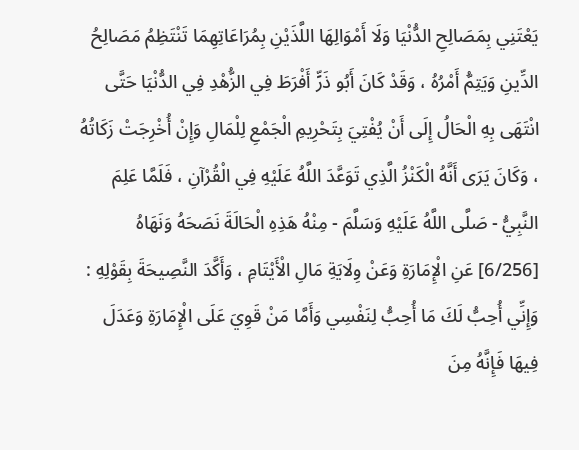يَعْتَنِي بِمَصَالِحِ الدُّنْيَا وَلَا أَمْوَالِهَا اللَّذَيْنِ بِمُرَاعَاتِهِمَا تَنْتَظِمُ مَصَالِحُ الدِّينِ وَيَتِمُّ أَمْرُهُ ، وَقَدْ كَانَ أَبُو ذَرٍّ أَفْرَطَ فِي الزُّهْدِ فِي الدُّنْيَا حَتَّى انْتَهَى بِهِ الْحَالُ إِلَى أَنْ يُفْتِيَ بِتَحْرِيمِ الْجَمْعِ لِلْمَالِ وَإِنْ أُخْرِجَتْ زَكَاتُهُ ، وَكَانَ يَرَى أَنَّهُ الْكَنْزُ الَّذِي تَوَعَّدَ اللَّهُ عَلَيْهِ فِي الْقُرْآنِ ، فَلَمَّا عَلِمَ النَّبِيُّ - صَلَّى اللَّهُ عَلَيْهِ وَسَلَّمَ - مِنْهُ هَذِهِ الْحَالَةَ نَصَحَهُ وَنَهَاهُ [6/256] عَنِ الْإِمَارَةِ وَعَنْ وِلَايَةِ مَالِ الْأَيْتَامِ ، وَأَكَّدَ النَّصِيحَةَ بِقَوْلِهِ : وَإِنِّي أُحِبُّ لَكَ مَا أُحِبُّ لِنَفْسِي وَأَمَّا مَنْ قَوِيَ عَلَى الْإِمَارَةِ وَعَدَلَ فِيهَا فَإِنَّهُ مِنَ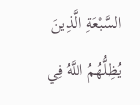السَّبْعَةِ الَّذِينَ يُظِلُّهُمُ اللَّهُ فِي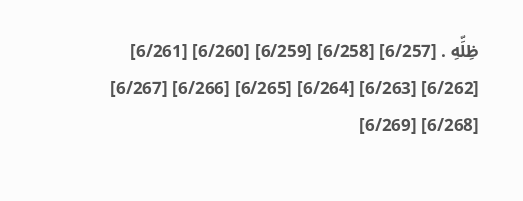ظِلِّهِ . [6/257] [6/258] [6/259] [6/260] [6/261] [6/262] [6/263] [6/264] [6/265] [6/266] [6/267] [6/268] [6/269]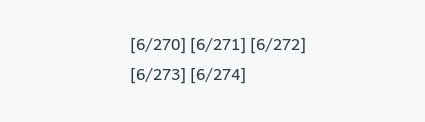[6/270] [6/271] [6/272] [6/273] [6/274]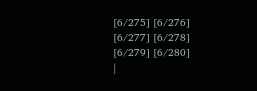[6/275] [6/276] [6/277] [6/278] [6/279] [6/280]
|